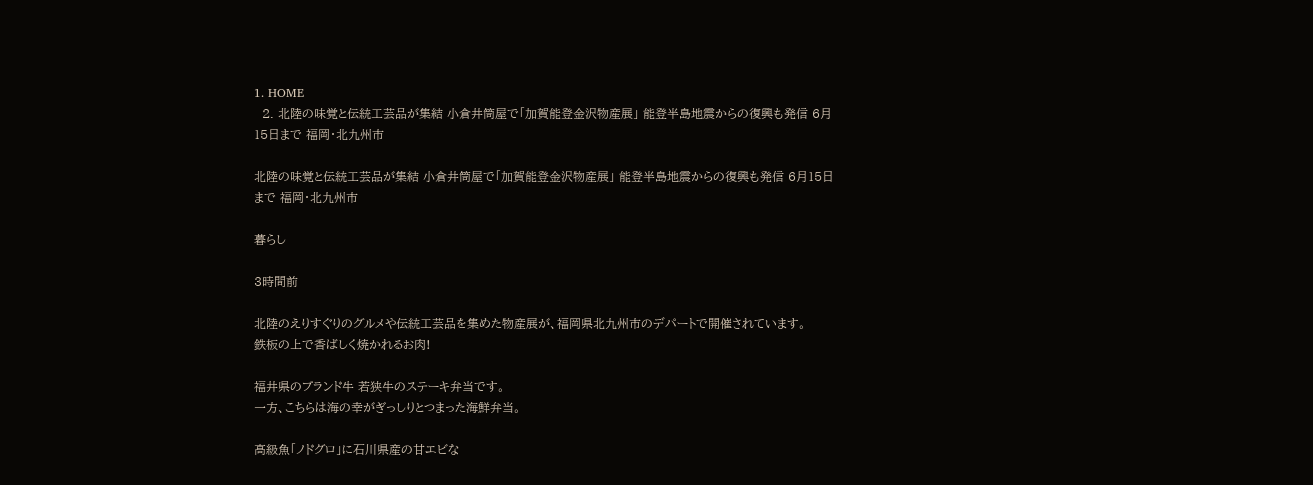1. HOME
  2. 北陸の味覚と伝統工芸品が集結 小倉井筒屋で「加賀能登金沢物産展」 能登半島地震からの復興も発信 6月15日まで 福岡・北九州市

北陸の味覚と伝統工芸品が集結 小倉井筒屋で「加賀能登金沢物産展」 能登半島地震からの復興も発信 6月15日まで 福岡・北九州市

暮らし

3時間前

北陸のえりすぐりのグルメや伝統工芸品を集めた物産展が、福岡県北九州市のデパートで開催されています。
鉄板の上で香ばしく焼かれるお肉!

福井県のブランド牛 若狭牛のステーキ弁当です。
一方、こちらは海の幸がぎっしりとつまった海鮮弁当。

高級魚「ノドグロ」に石川県産の甘エビな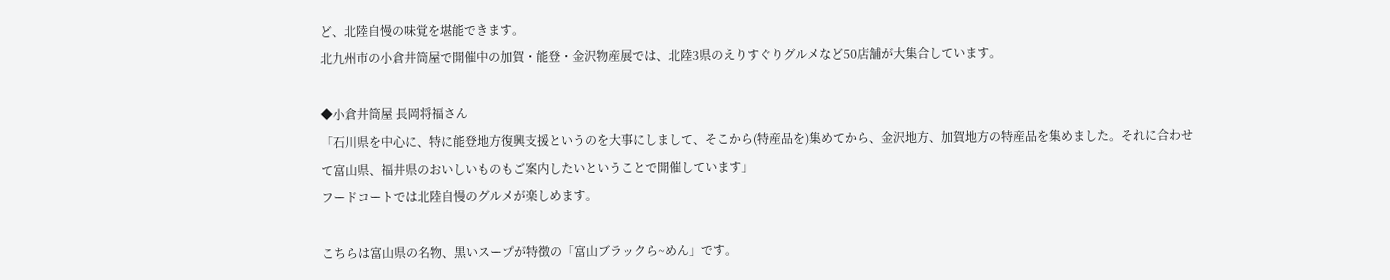ど、北陸自慢の味覚を堪能できます。
北九州市の小倉井筒屋で開催中の加賀・能登・金沢物産展では、北陸3県のえりすぐりグルメなど50店舗が大集合しています。

◆小倉井筒屋 長岡将福さん
「石川県を中心に、特に能登地方復興支援というのを大事にしまして、そこから(特産品を)集めてから、金沢地方、加賀地方の特産品を集めました。それに合わせて富山県、福井県のおいしいものもご案内したいということで開催しています」
フードコートでは北陸自慢のグルメが楽しめます。

こちらは富山県の名物、黒いスープが特徴の「富山ブラックら~めん」です。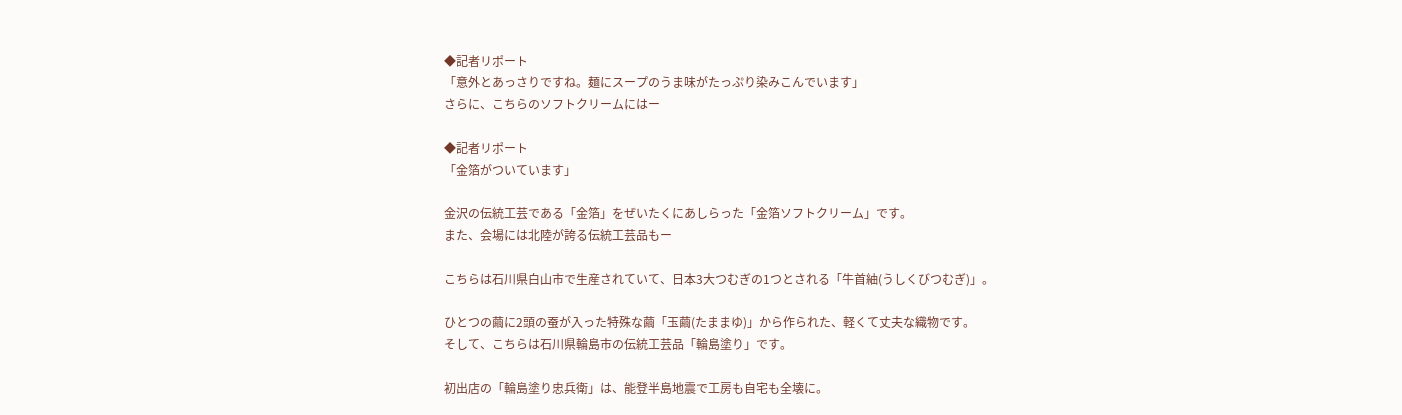◆記者リポート
「意外とあっさりですね。麺にスープのうま味がたっぷり染みこんでいます」
さらに、こちらのソフトクリームにはー

◆記者リポート
「金箔がついています」

金沢の伝統工芸である「金箔」をぜいたくにあしらった「金箔ソフトクリーム」です。
また、会場には北陸が誇る伝統工芸品もー

こちらは石川県白山市で生産されていて、日本3大つむぎの1つとされる「牛首紬(うしくびつむぎ)」。

ひとつの繭に2頭の蚕が入った特殊な繭「玉繭(たままゆ)」から作られた、軽くて丈夫な織物です。
そして、こちらは石川県輪島市の伝統工芸品「輪島塗り」です。

初出店の「輪島塗り忠兵衛」は、能登半島地震で工房も自宅も全壊に。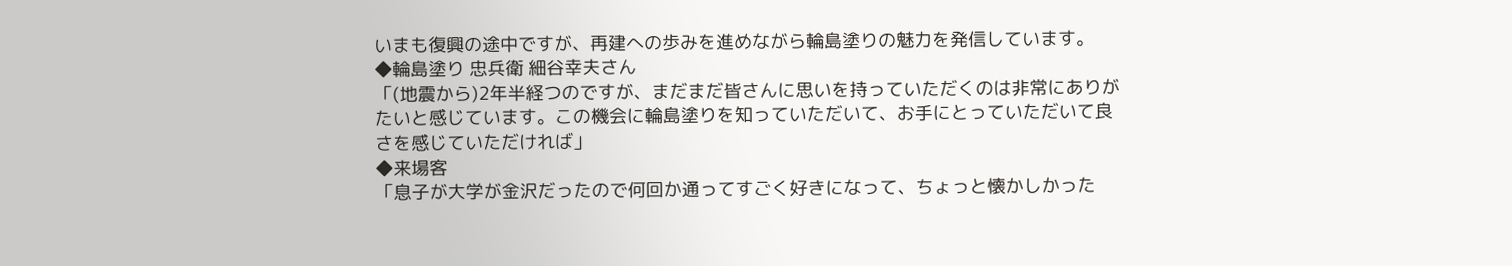いまも復興の途中ですが、再建への歩みを進めながら輪島塗りの魅力を発信しています。
◆輪島塗り 忠兵衛 細谷幸夫さん
「(地震から)2年半経つのですが、まだまだ皆さんに思いを持っていただくのは非常にありがたいと感じています。この機会に輪島塗りを知っていただいて、お手にとっていただいて良さを感じていただければ」
◆来場客
「息子が大学が金沢だったので何回か通ってすごく好きになって、ちょっと懐かしかった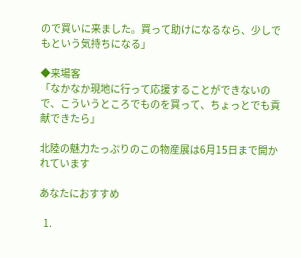ので買いに来ました。買って助けになるなら、少しでもという気持ちになる」

◆来場客
「なかなか現地に行って応援することができないので、こういうところでものを買って、ちょっとでも貢献できたら」

北陸の魅力たっぷりのこの物産展は6月15日まで開かれています

あなたにおすすめ

  1.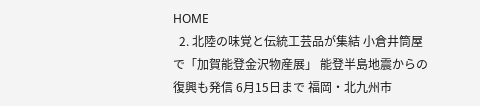HOME
  2. 北陸の味覚と伝統工芸品が集結 小倉井筒屋で「加賀能登金沢物産展」 能登半島地震からの復興も発信 6月15日まで 福岡・北九州市